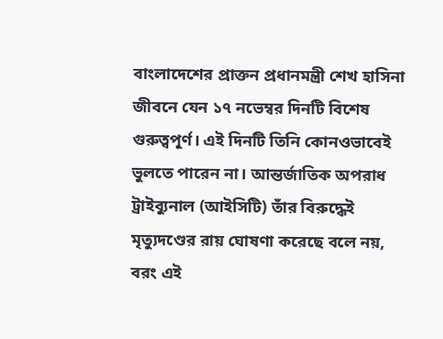বাংলাদেশের প্রাক্তন প্রধানমন্ত্রী শেখ হাসিনা জীবনে যেন ১৭ নভেম্বর দিনটি বিশেষ গুরুত্বপূর্ণ। এই দিনটি তিনি কোনওভাবেই ভুলতে পারেন না। আন্তর্জাতিক অপরাধ ট্রাইব্যুনাল (আইসিটি) তাঁর বিরুদ্ধেই মৃত্যুদণ্ডের রায় ঘোষণা করেছে বলে নয়, বরং এই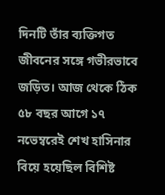দিনটি তাঁর ব্যক্তিগত জীবনের সঙ্গে গভীরভাবে জড়িত। আজ থেকে ঠিক ৫৮ বছর আগে ১৭ নভেম্বরেই শেখ হাসিনার বিয়ে হয়েছিল বিশিষ্ট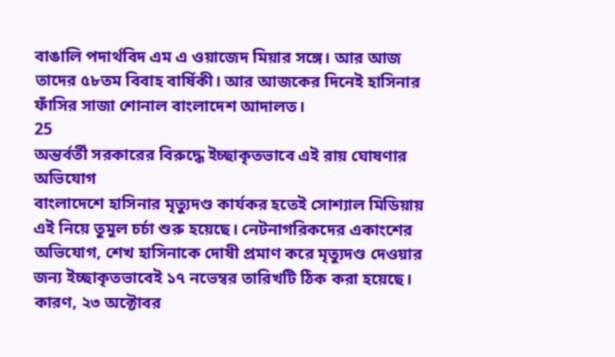বাঙালি পদার্থবিদ এম এ ওয়াজেদ মিয়ার সঙ্গে। আর আজ তাদের ৫৮তম বিবাহ বার্ষিকী। আর আজকের দিনেই হাসিনার ফাঁসির সাজা শোনাল বাংলাদেশ আদালত।
25
অন্তর্বর্তী সরকারের বিরুদ্ধে ইচ্ছাকৃতভাবে এই রায় ঘোষণার অভিযোগ
বাংলাদেশে হাসিনার মৃত্যুদণ্ড কার্যকর হতেই সোশ্যাল মিডিয়ায় এই নিয়ে তুমুল চর্চা শুরু হয়েছে। নেটনাগরিকদের একাংশের অভিযোগ, শেখ হাসিনাকে দোষী প্রমাণ করে মৃত্যুদণ্ড দেওয়ার জন্য ইচ্ছাকৃতভাবেই ১৭ নভেম্বর তারিখটি ঠিক করা হয়েছে। কারণ, ২৩ অক্টোবর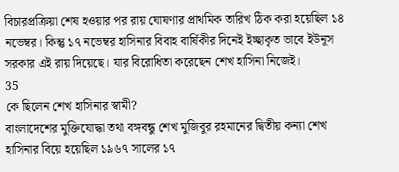বিচারপ্রক্রিয়া শেষ হওয়ার পর রায় ঘোষণার প্রাথমিক তারিখ ঠিক করা হয়েছিল ১৪ নভেম্বর। কিন্তু ১৭ নভেম্বর হাসিনার বিবাহ বার্ষিকীর দিনেই ইচ্ছাকৃত ভাবে ইউনূস সরকার এই রায় দিয়েছে। যার বিরোধিতা করেছেন শেখ হাসিনা নিজেই।
35
কে ছিলেন শেখ হাসিনার স্বামী?
বাংলাদেশের মুক্তিযোদ্ধা তথা বঙ্গবন্ধু শেখ মুজিবুর রহমানের দ্বিতীয় কন্যা শেখ হাসিনার বিয়ে হয়েছিল ১৯৬৭ সালের ১৭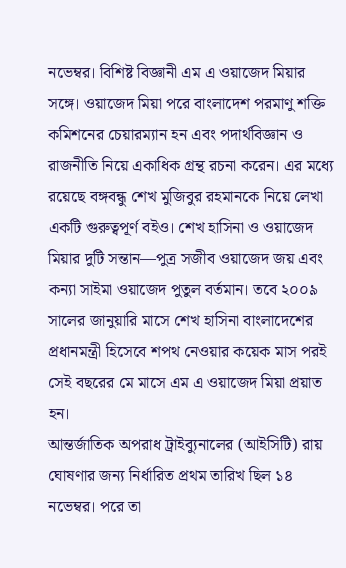নভেম্বর। বিশিষ্ট বিজ্ঞানী এম এ ওয়াজেদ মিয়ার সঙ্গে। ওয়াজেদ মিয়া পরে বাংলাদেশ পরমাণু শক্তি কমিশনের চেয়ারম্যান হন এবং পদার্থবিজ্ঞান ও রাজনীতি নিয়ে একাধিক গ্রন্থ রচনা করেন। এর মধ্যে রয়েছে বঙ্গবন্ধু শেখ মুজিবুর রহমানকে নিয়ে লেখা একটি গুরুত্বপূর্ণ বইও। শেখ হাসিনা ও ওয়াজেদ মিয়ার দুটি সন্তান—পুত্র সজীব ওয়াজেদ জয় এবং কন্যা সাইমা ওয়াজেদ পুতুল বর্তমান। তবে ২০০৯ সালের জানুয়ারি মাসে শেখ হাসিনা বাংলাদেশের প্রধানমন্ত্রী হিসেবে শপথ নেওয়ার কয়েক মাস পরই সেই বছরের মে মাসে এম এ ওয়াজেদ মিয়া প্রয়াত হন।
আন্তর্জাতিক অপরাধ ট্রাইব্যুনালের (আইসিটি) রায় ঘোষণার জন্য নির্ধারিত প্রথম তারিখ ছিল ১৪ নভেম্বর। পরে তা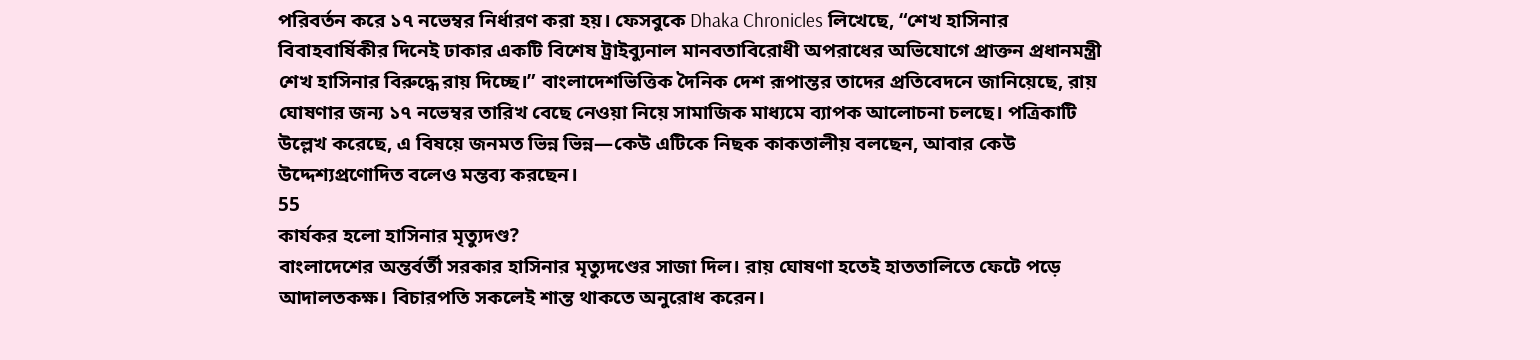পরিবর্তন করে ১৭ নভেম্বর নির্ধারণ করা হয়। ফেসবুকে Dhaka Chronicles লিখেছে, “শেখ হাসিনার বিবাহবার্ষিকীর দিনেই ঢাকার একটি বিশেষ ট্রাইব্যুনাল মানবতাবিরোধী অপরাধের অভিযোগে প্রাক্তন প্রধানমন্ত্রী শেখ হাসিনার বিরুদ্ধে রায় দিচ্ছে।” বাংলাদেশভিত্তিক দৈনিক দেশ রূপান্তর তাদের প্রতিবেদনে জানিয়েছে, রায় ঘোষণার জন্য ১৭ নভেম্বর তারিখ বেছে নেওয়া নিয়ে সামাজিক মাধ্যমে ব্যাপক আলোচনা চলছে। পত্রিকাটি উল্লেখ করেছে, এ বিষয়ে জনমত ভিন্ন ভিন্ন—কেউ এটিকে নিছক কাকতালীয় বলছেন, আবার কেউ উদ্দেশ্যপ্রণোদিত বলেও মন্তব্য করছেন।
55
কার্যকর হলো হাসিনার মৃত্যুদণ্ড?
বাংলাদেশের অন্তর্বর্তী সরকার হাসিনার মৃত্যুদণ্ডের সাজা দিল। রায় ঘোষণা হতেই হাততালিতে ফেটে পড়ে আদালতকক্ষ। বিচারপতি সকলেই শান্ত থাকতে অনুরোধ করেন।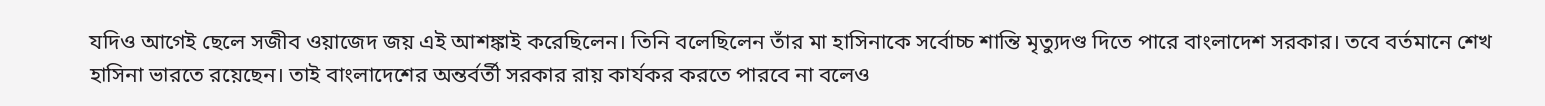যদিও আগেই ছেলে সজীব ওয়াজেদ জয় এই আশঙ্কাই করেছিলেন। তিনি বলেছিলেন তাঁর মা হাসিনাকে সর্বোচ্চ শান্তি মৃত্যুদণ্ড দিতে পারে বাংলাদেশ সরকার। তবে বর্তমানে শেখ হাসিনা ভারতে রয়েছেন। তাই বাংলাদেশের অন্তর্বর্তী সরকার রায় কার্যকর করতে পারবে না বলেও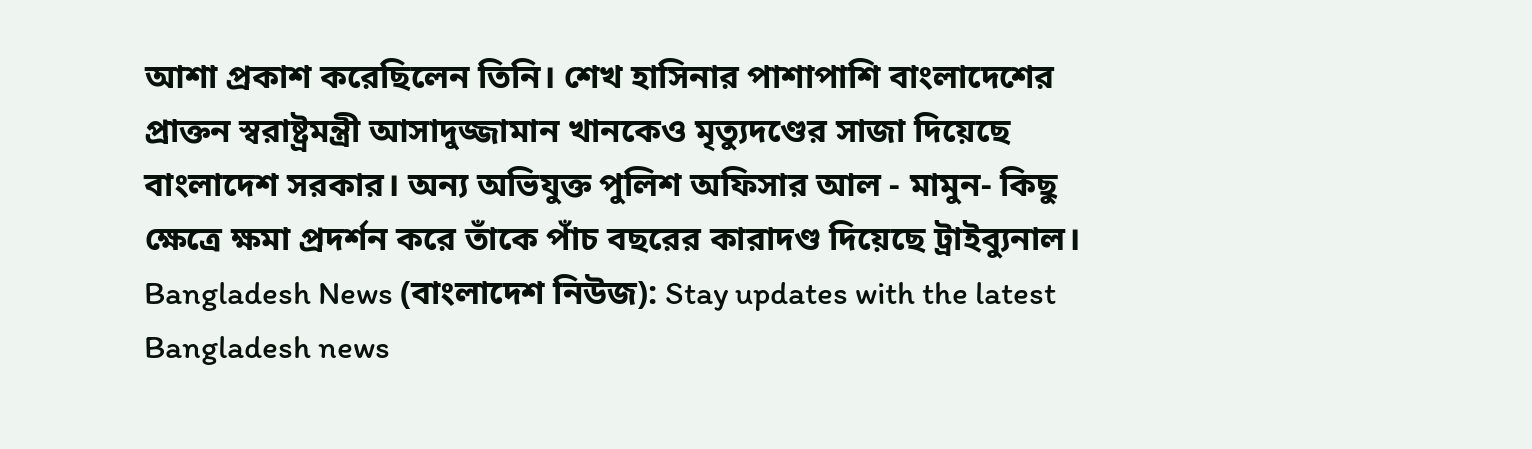আশা প্রকাশ করেছিলেন তিনি। শেখ হাসিনার পাশাপাশি বাংলাদেশের প্রাক্তন স্বরাষ্ট্রমন্ত্রী আসাদুজ্জামান খানকেও মৃত্যুদণ্ডের সাজা দিয়েছে বাংলাদেশ সরকার। অন্য অভিযুক্ত পুলিশ অফিসার আল - মামুন- কিছু ক্ষেত্রে ক্ষমা প্রদর্শন করে তাঁকে পাঁচ বছরের কারাদণ্ড দিয়েছে ট্রাইব্যুনাল।
Bangladesh News (বাংলাদেশ নিউজ): Stay updates with the latest Bangladesh news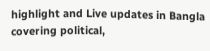highlight and Live updates in Bangla covering political,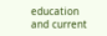education and current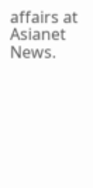affairs at Asianet News.